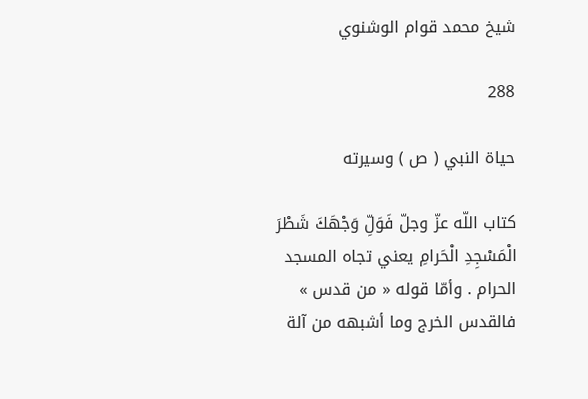شيخ محمد قوام الوشنوي

288

حياة النبي ( ص ) وسيرته

كتاب اللّه عزّ وجلّ فَوَلِّ وَجْهَكَ شَطْرَ الْمَسْجِدِ الْحَرامِ يعني تجاه المسجد الحرام . وأمّا قوله « من قدس » فالقدس الخرج وما أشبهه من آلة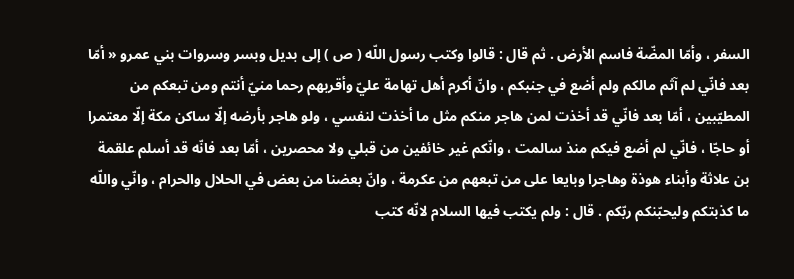السفر ، وأمّا المضّة فاسم الأرض . ثم قال : قالوا وكتب رسول اللّه ( ص ) إلى بديل وبسر وسروات بني عمرو « أمّا بعد فانّي لم آثم مالكم ولم أضع في جنبكم ، وانّ أكرم أهل تهامة عليّ وأقربهم رحما منيّ أنتم ومن تبعكم من المطيّبين ، أمّا بعد فانّي قد أخذت لمن هاجر منكم مثل ما أخذت لنفسي ، ولو هاجر بأرضه إلّا ساكن مكة إلّا معتمرا أو حاجّا ، فانّي لم أضع فيكم منذ سالمت ، وانّكم غير خائفين من قبلي ولا محصرين ، أمّا بعد فانّه قد أسلم علقمة بن علاثة وأبناء هوذة وهاجرا وبايعا على من تبعهم من عكرمة ، وانّ بعضنا من بعض في الحلال والحرام ، وانّي واللّه ما كذبتكم وليحبّنكم ربّكم . قال : ولم يكتب فيها السلام لانّه كتب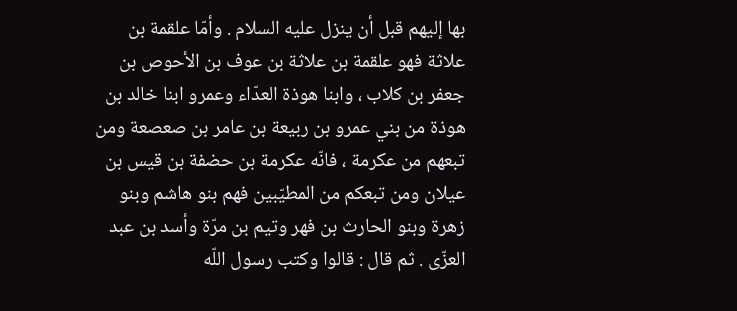بها إليهم قبل أن ينزل عليه السلام . وأمّا علقمة بن علاثة فهو علقمة بن علاثة بن عوف بن الأحوص بن جعفر بن كلاب ، وابنا هوذة العدّاء وعمرو ابنا خالد بن هوذة من بني عمرو بن ربيعة بن عامر بن صعصعة ومن تبعهم من عكرمة ، فانّه عكرمة بن حضفة بن قيس بن عيلان ومن تبعكم من المطيّبين فهم بنو هاشم وبنو زهرة وبنو الحارث بن فهر وتيم بن مرّة وأسد بن عبد العزّى . ثم قال : قالوا وكتب رسول اللّه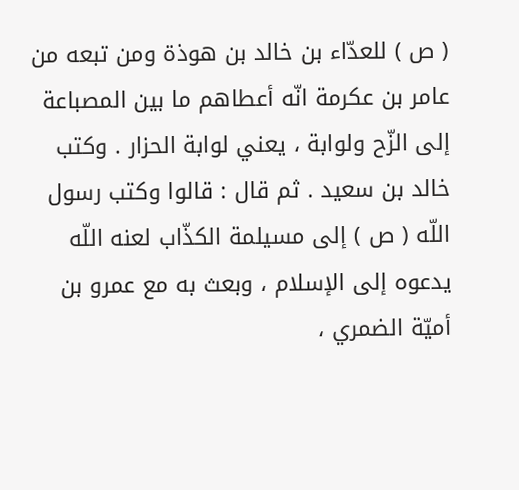( ص ) للعدّاء بن خالد بن هوذة ومن تبعه من عامر بن عكرمة انّه أعطاهم ما بين المصباعة إلى الزّح ولوابة ، يعني لوابة الحزار . وكتب خالد بن سعيد . ثم قال : قالوا وكتب رسول اللّه ( ص ) إلى مسيلمة الكذّاب لعنه اللّه يدعوه إلى الإسلام ، وبعث به مع عمرو بن أميّة الضمري ،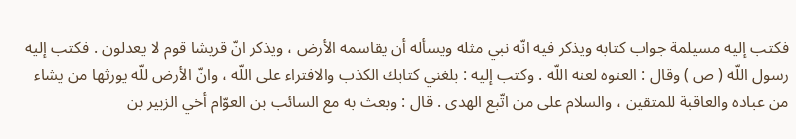فكتب إليه مسيلمة جواب كتابه ويذكر فيه انّه نبي مثله ويسأله أن يقاسمه الأرض ، ويذكر انّ قريشا قوم لا يعدلون . فكتب إليه رسول اللّه ( ص ) وقال : العنوه لعنه اللّه . وكتب إليه : بلغني كتابك الكذب والافتراء على اللّه ، وانّ الأرض للّه يورثها من يشاء من عباده والعاقبة للمتقين ، والسلام على من اتّبع الهدى . قال : وبعث به مع السائب بن العوّام أخي الزبير بن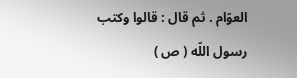العوّام . ثم قال : قالوا وكتب رسول اللّه ( ص )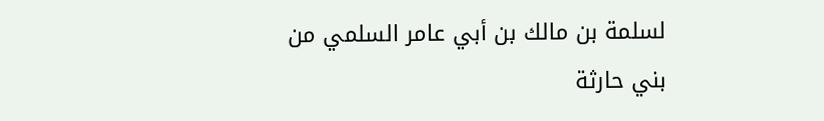لسلمة بن مالك بن أبي عامر السلمي من بني حارثة